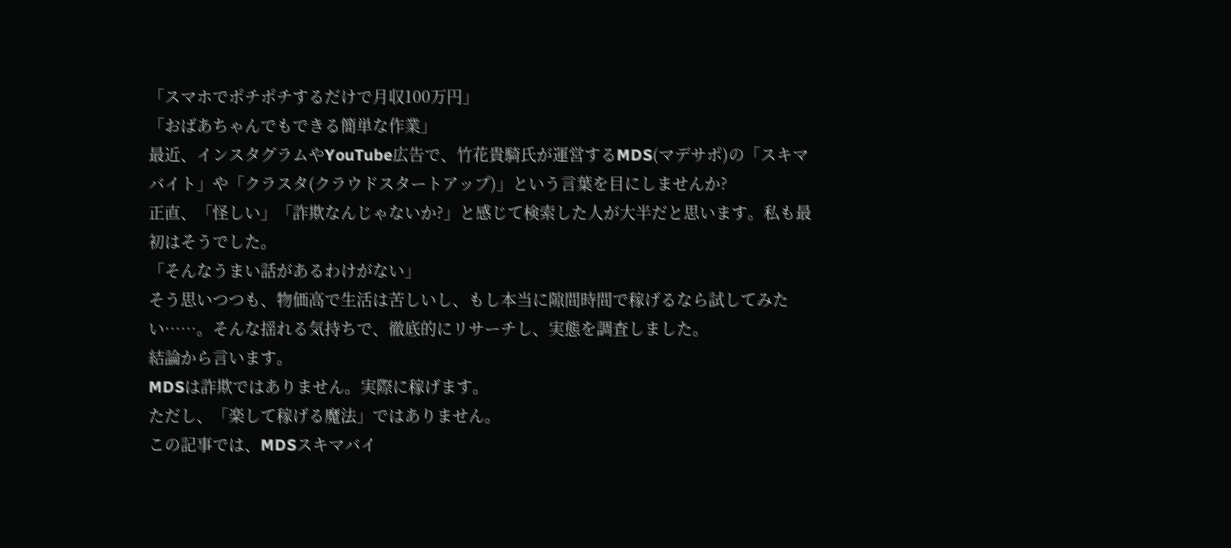「スマホでポチポチするだけで月収100万円」
「おばあちゃんでもできる簡単な作業」
最近、インスタグラムやYouTube広告で、竹花貴騎氏が運営するMDS(マデサポ)の「スキマバイト」や「クラスタ(クラウドスタートアップ)」という言葉を目にしませんか?
正直、「怪しい」「詐欺なんじゃないか?」と感じて検索した人が大半だと思います。私も最初はそうでした。
「そんなうまい話があるわけがない」
そう思いつつも、物価高で生活は苦しいし、もし本当に隙間時間で稼げるなら試してみたい……。そんな揺れる気持ちで、徹底的にリサーチし、実態を調査しました。
結論から言います。
MDSは詐欺ではありません。実際に稼げます。
ただし、「楽して稼げる魔法」ではありません。
この記事では、MDSスキマバイ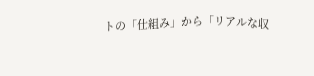トの「仕組み」から「リアルな収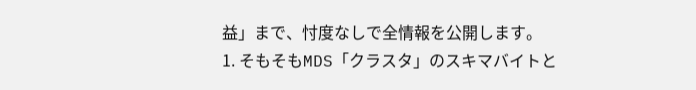益」まで、忖度なしで全情報を公開します。
1. そもそもMDS「クラスタ」のスキマバイトと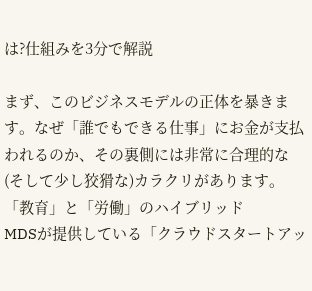は?仕組みを3分で解説

まず、このビジネスモデルの正体を暴きます。なぜ「誰でもできる仕事」にお金が支払われるのか、その裏側には非常に合理的な(そして少し狡猾な)カラクリがあります。
「教育」と「労働」のハイブリッド
MDSが提供している「クラウドスタートアッ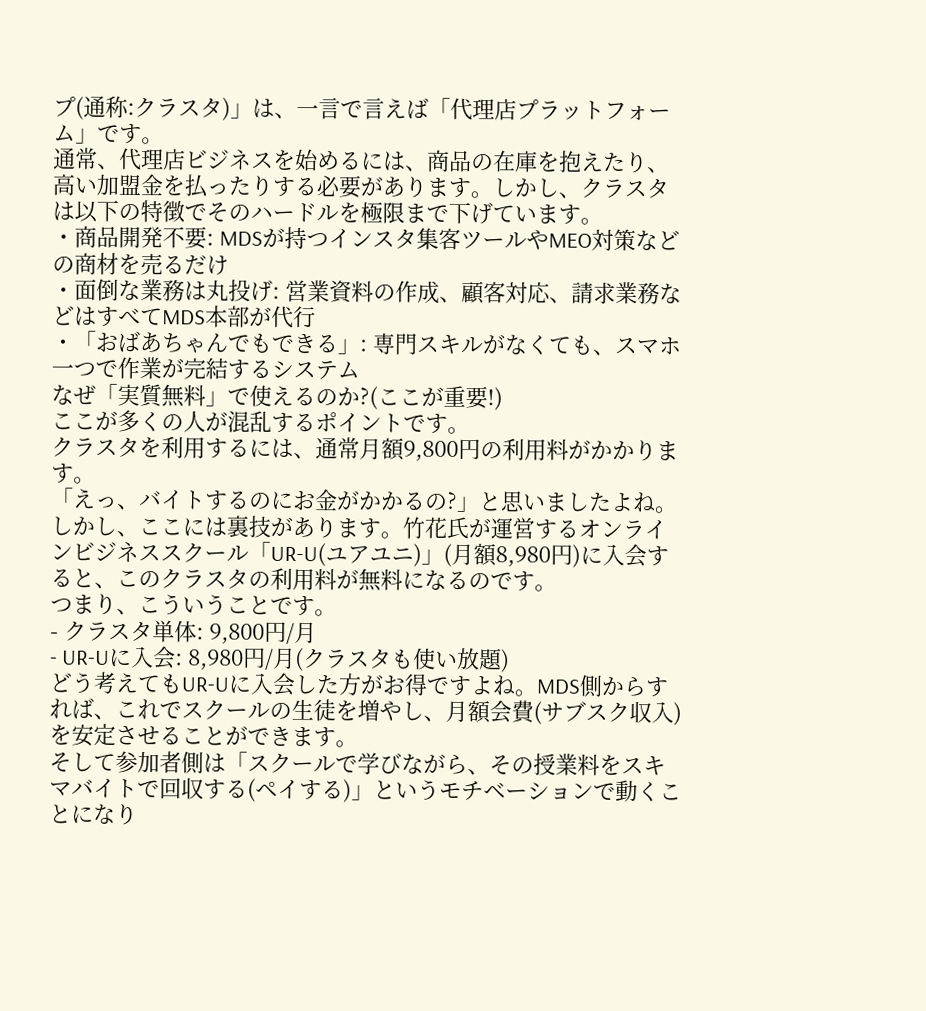プ(通称:クラスタ)」は、一言で言えば「代理店プラットフォーム」です。
通常、代理店ビジネスを始めるには、商品の在庫を抱えたり、高い加盟金を払ったりする必要があります。しかし、クラスタは以下の特徴でそのハードルを極限まで下げています。
・商品開発不要: MDSが持つインスタ集客ツールやMEO対策などの商材を売るだけ
・面倒な業務は丸投げ: 営業資料の作成、顧客対応、請求業務などはすべてMDS本部が代行
・「おばあちゃんでもできる」: 専門スキルがなくても、スマホ一つで作業が完結するシステム
なぜ「実質無料」で使えるのか?(ここが重要!)
ここが多くの人が混乱するポイントです。
クラスタを利用するには、通常月額9,800円の利用料がかかります。
「えっ、バイトするのにお金がかかるの?」と思いましたよね。
しかし、ここには裏技があります。竹花氏が運営するオンラインビジネススクール「UR-U(ユアユニ)」(月額8,980円)に入会すると、このクラスタの利用料が無料になるのです。
つまり、こういうことです。
- クラスタ単体: 9,800円/月
- UR-Uに入会: 8,980円/月(クラスタも使い放題)
どう考えてもUR-Uに入会した方がお得ですよね。MDS側からすれば、これでスクールの生徒を増やし、月額会費(サブスク収入)を安定させることができます。
そして参加者側は「スクールで学びながら、その授業料をスキマバイトで回収する(ペイする)」というモチベーションで動くことになり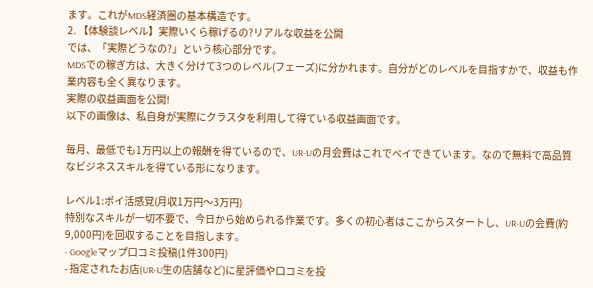ます。これがMDS経済圏の基本構造です。
2. 【体験談レベル】実際いくら稼げるの?リアルな収益を公開
では、「実際どうなの?」という核心部分です。
MDSでの稼ぎ方は、大きく分けて3つのレベル(フェーズ)に分かれます。自分がどのレベルを目指すかで、収益も作業内容も全く異なります。
実際の収益画面を公開!
以下の画像は、私自身が実際にクラスタを利用して得ている収益画面です。

毎月、最低でも1万円以上の報酬を得ているので、UR-Uの月会費はこれでペイできています。なので無料で高品質なビジネススキルを得ている形になります。

レベル1:ポイ活感覚(月収1万円〜3万円)
特別なスキルが一切不要で、今日から始められる作業です。多くの初心者はここからスタートし、UR-Uの会費(約9,000円)を回収することを目指します。
- Googleマップ口コミ投稿(1件300円)
- 指定されたお店(UR-U生の店舗など)に星評価や口コミを投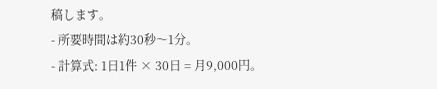稿します。
- 所要時間は約30秒〜1分。
- 計算式: 1日1件 × 30日 = 月9,000円。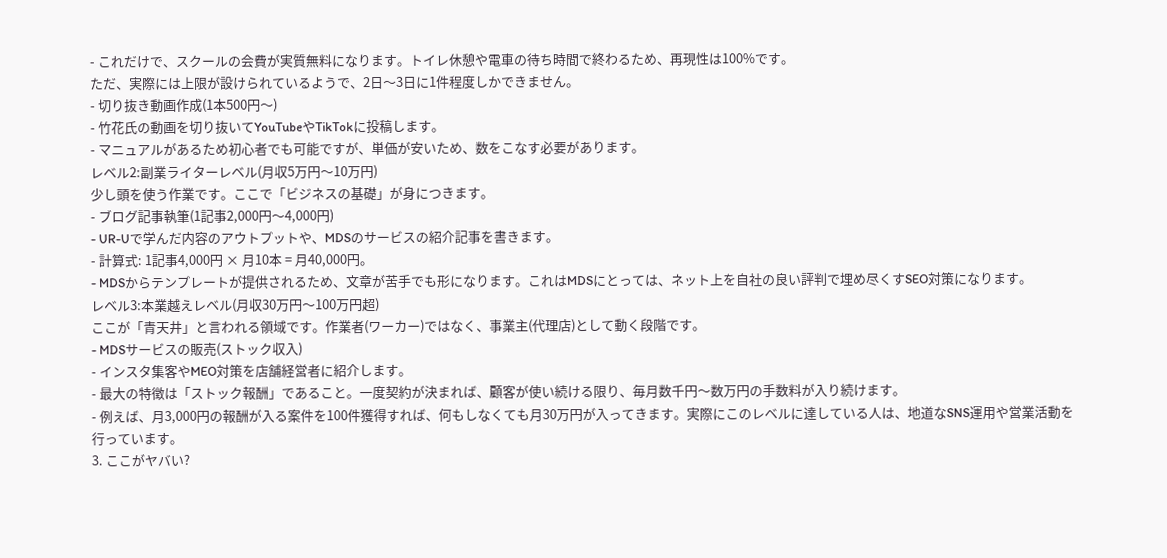- これだけで、スクールの会費が実質無料になります。トイレ休憩や電車の待ち時間で終わるため、再現性は100%です。
ただ、実際には上限が設けられているようで、2日〜3日に1件程度しかできません。
- 切り抜き動画作成(1本500円〜)
- 竹花氏の動画を切り抜いてYouTubeやTikTokに投稿します。
- マニュアルがあるため初心者でも可能ですが、単価が安いため、数をこなす必要があります。
レベル2:副業ライターレベル(月収5万円〜10万円)
少し頭を使う作業です。ここで「ビジネスの基礎」が身につきます。
- ブログ記事執筆(1記事2,000円〜4,000円)
- UR-Uで学んだ内容のアウトプットや、MDSのサービスの紹介記事を書きます。
- 計算式: 1記事4,000円 × 月10本 = 月40,000円。
- MDSからテンプレートが提供されるため、文章が苦手でも形になります。これはMDSにとっては、ネット上を自社の良い評判で埋め尽くすSEO対策になります。
レベル3:本業越えレベル(月収30万円〜100万円超)
ここが「青天井」と言われる領域です。作業者(ワーカー)ではなく、事業主(代理店)として動く段階です。
- MDSサービスの販売(ストック収入)
- インスタ集客やMEO対策を店舗経営者に紹介します。
- 最大の特徴は「ストック報酬」であること。一度契約が決まれば、顧客が使い続ける限り、毎月数千円〜数万円の手数料が入り続けます。
- 例えば、月3,000円の報酬が入る案件を100件獲得すれば、何もしなくても月30万円が入ってきます。実際にこのレベルに達している人は、地道なSNS運用や営業活動を行っています。
3. ここがヤバい?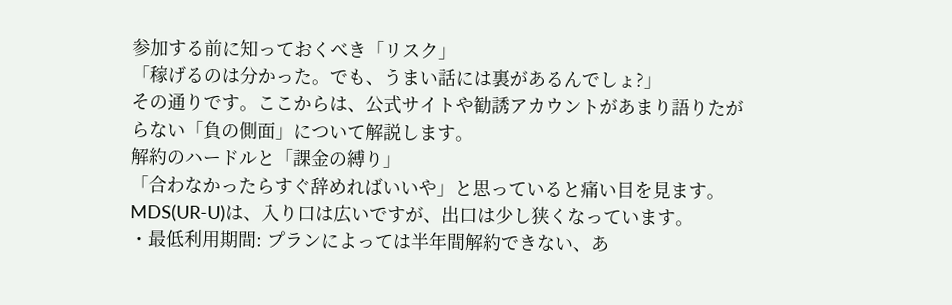参加する前に知っておくべき「リスク」
「稼げるのは分かった。でも、うまい話には裏があるんでしょ?」
その通りです。ここからは、公式サイトや勧誘アカウントがあまり語りたがらない「負の側面」について解説します。
解約のハードルと「課金の縛り」
「合わなかったらすぐ辞めればいいや」と思っていると痛い目を見ます。MDS(UR-U)は、入り口は広いですが、出口は少し狭くなっています。
・最低利用期間: プランによっては半年間解約できない、あ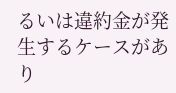るいは違約金が発生するケースがあり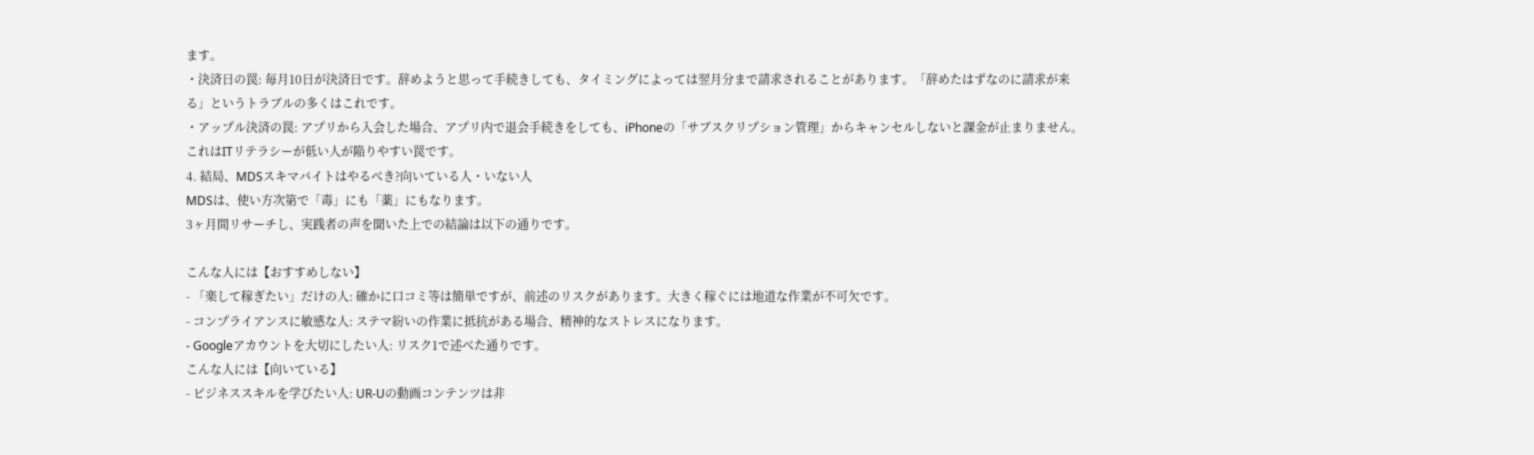ます。
・決済日の罠: 毎月10日が決済日です。辞めようと思って手続きしても、タイミングによっては翌月分まで請求されることがあります。「辞めたはずなのに請求が来る」というトラブルの多くはこれです。
・アップル決済の罠: アプリから入会した場合、アプリ内で退会手続きをしても、iPhoneの「サブスクリプション管理」からキャンセルしないと課金が止まりません。これはITリテラシーが低い人が陥りやすい罠です。
4. 結局、MDSスキマバイトはやるべき?向いている人・いない人
MDSは、使い方次第で「毒」にも「薬」にもなります。
3ヶ月間リサーチし、実践者の声を聞いた上での結論は以下の通りです。

こんな人には【おすすめしない】
- 「楽して稼ぎたい」だけの人: 確かに口コミ等は簡単ですが、前述のリスクがあります。大きく稼ぐには地道な作業が不可欠です。
- コンプライアンスに敏感な人: ステマ紛いの作業に抵抗がある場合、精神的なストレスになります。
- Googleアカウントを大切にしたい人: リスク1で述べた通りです。
こんな人には【向いている】
- ビジネススキルを学びたい人: UR-Uの動画コンテンツは非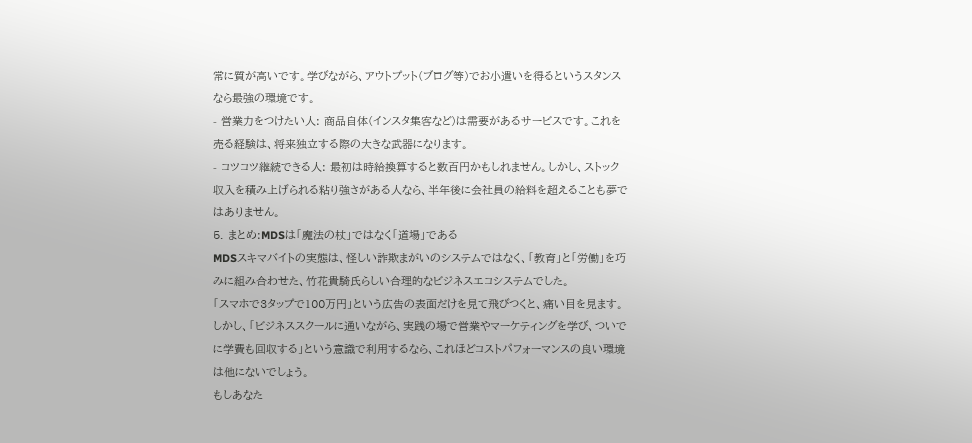常に質が高いです。学びながら、アウトプット(ブログ等)でお小遣いを得るというスタンスなら最強の環境です。
- 営業力をつけたい人: 商品自体(インスタ集客など)は需要があるサービスです。これを売る経験は、将来独立する際の大きな武器になります。
- コツコツ継続できる人: 最初は時給換算すると数百円かもしれません。しかし、ストック収入を積み上げられる粘り強さがある人なら、半年後に会社員の給料を超えることも夢ではありません。
5. まとめ:MDSは「魔法の杖」ではなく「道場」である
MDSスキマバイトの実態は、怪しい詐欺まがいのシステムではなく、「教育」と「労働」を巧みに組み合わせた、竹花貴騎氏らしい合理的なビジネスエコシステムでした。
「スマホで3タップで100万円」という広告の表面だけを見て飛びつくと、痛い目を見ます。
しかし、「ビジネススクールに通いながら、実践の場で営業やマーケティングを学び、ついでに学費も回収する」という意識で利用するなら、これほどコストパフォーマンスの良い環境は他にないでしょう。
もしあなた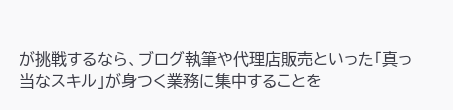が挑戦するなら、ブログ執筆や代理店販売といった「真っ当なスキル」が身つく業務に集中することを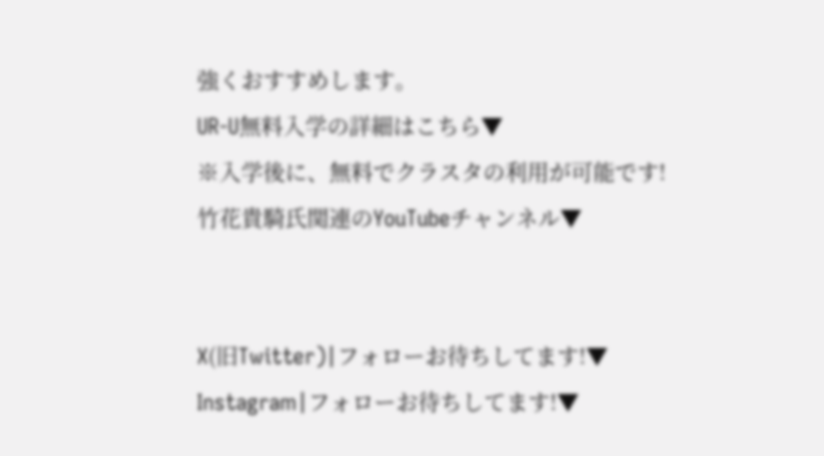強くおすすめします。
UR-U無料入学の詳細はこちら▼
※入学後に、無料でクラスタの利用が可能です!
竹花貴騎氏関連のYouTubeチャンネル▼


X(旧Twitter)|フォローお待ちしてます!▼
Instagram|フォローお待ちしてます!▼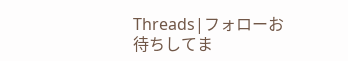Threads|フォローお待ちしてま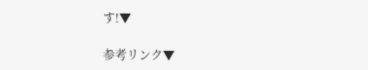す!▼

参考リンク▼